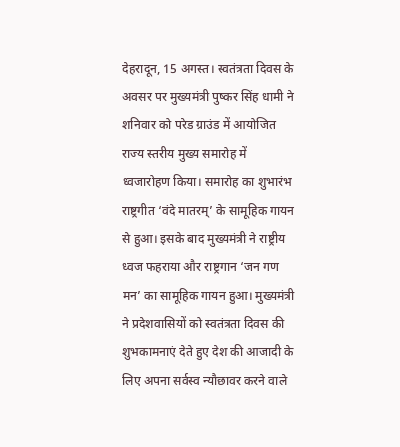देहरादून, 15 अगस्त। स्वतंत्रता दिवस के अवसर पर मुख्यमंत्री पुष्कर सिंह धामी ने शनिवार को परेड ग्राउंड में आयोजित राज्य स्तरीय मुख्य समारोह में ध्वजारोहण किया। समारोह का शुभारंभ राष्ट्रगीत ‘वंदे मातरम्’ के सामूहिक गायन से हुआ। इसके बाद मुख्यमंत्री ने राष्ट्रीय ध्वज फहराया और राष्ट्रगान ‘जन गण मन’ का सामूहिक गायन हुआ। मुख्यमंत्री ने प्रदेशवासियों को स्वतंत्रता दिवस की शुभकामनाएं देते हुए देश की आजादी के लिए अपना सर्वस्व न्यौछावर करने वाले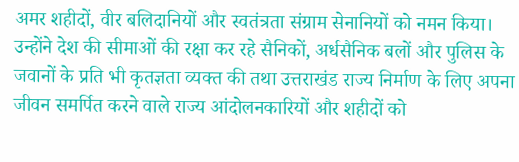अमर शहीदों, वीर बलिदानियों और स्वतंत्रता संग्राम सेनानियों को नमन किया। उन्होंने देश की सीमाओं की रक्षा कर रहे सैनिकों, अर्धसैनिक बलों और पुलिस के जवानों के प्रति भी कृतज्ञता व्यक्त की तथा उत्तराखंड राज्य निर्माण के लिए अपना जीवन समर्पित करने वाले राज्य आंदोलनकारियों और शहीदों को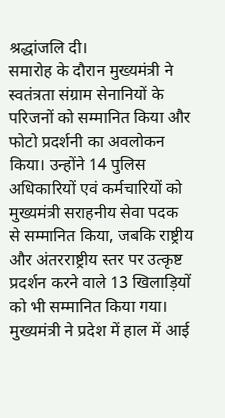श्रद्धांजलि दी।
समारोह के दौरान मुख्यमंत्री ने स्वतंत्रता संग्राम सेनानियों के परिजनों को सम्मानित किया और फोटो प्रदर्शनी का अवलोकन किया। उन्होंने 14 पुलिस अधिकारियों एवं कर्मचारियों को मुख्यमंत्री सराहनीय सेवा पदक से सम्मानित किया, जबकि राष्ट्रीय और अंतरराष्ट्रीय स्तर पर उत्कृष्ट प्रदर्शन करने वाले 13 खिलाड़ियों को भी सम्मानित किया गया। मुख्यमंत्री ने प्रदेश में हाल में आई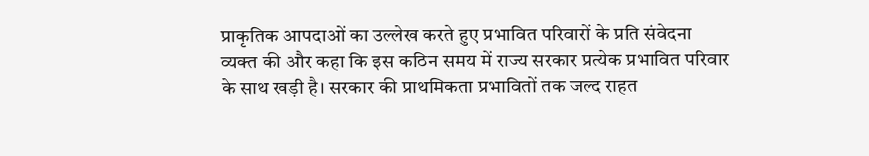प्राकृतिक आपदाओं का उल्लेख करते हुए प्रभावित परिवारों के प्रति संवेदना व्यक्त की और कहा कि इस कठिन समय में राज्य सरकार प्रत्येक प्रभावित परिवार के साथ खड़ी है। सरकार की प्राथमिकता प्रभावितों तक जल्द राहत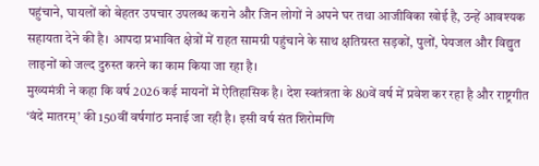पहुंचाने, घायलों को बेहतर उपचार उपलब्ध कराने और जिन लोगों ने अपने घर तथा आजीविका खोई है, उन्हें आवश्यक सहायता देने की है। आपदा प्रभावित क्षेत्रों में राहत सामग्री पहुंचाने के साथ क्षतिग्रस्त सड़कों, पुलों, पेयजल और विद्युत लाइनों को जल्द दुरुस्त करने का काम किया जा रहा है।
मुख्यमंत्री ने कहा कि वर्ष 2026 कई मायनों में ऐतिहासिक है। देश स्वतंत्रता के 80वें वर्ष में प्रवेश कर रहा है और राष्ट्रगीत ‘वंदे मातरम्’ की 150वीं वर्षगांठ मनाई जा रही है। इसी वर्ष संत शिरोमणि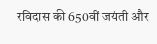रविदास की 650वीं जयंती और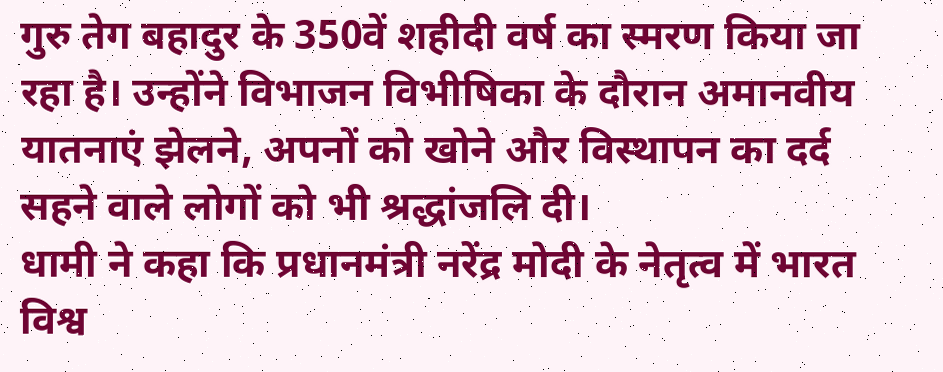गुरु तेग बहादुर के 350वें शहीदी वर्ष का स्मरण किया जा रहा है। उन्होंने विभाजन विभीषिका के दौरान अमानवीय यातनाएं झेलने, अपनों को खोने और विस्थापन का दर्द सहने वाले लोगों को भी श्रद्धांजलि दी।
धामी ने कहा कि प्रधानमंत्री नरेंद्र मोदी के नेतृत्व में भारत विश्व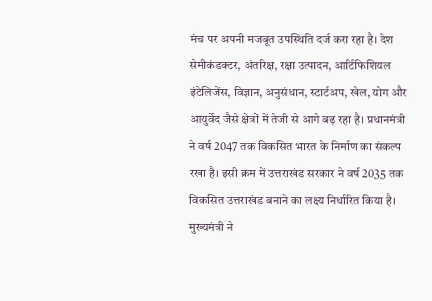मंच पर अपनी मजबूत उपस्थिति दर्ज करा रहा है। देश सेमीकंडक्टर, अंतरिक्ष, रक्षा उत्पादन, आर्टिफिशियल इंटेलिजेंस, विज्ञान, अनुसंधान, स्टार्टअप, खेल, योग और आयुर्वेद जैसे क्षेत्रों में तेजी से आगे बढ़ रहा है। प्रधानमंत्री ने वर्ष 2047 तक विकसित भारत के निर्माण का संकल्प रखा है। इसी क्रम में उत्तराखंड सरकार ने वर्ष 2035 तक विकसित उत्तराखंड बनाने का लक्ष्य निर्धारित किया है। मुख्यमंत्री ने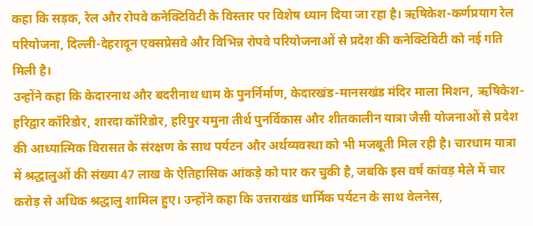कहा कि सड़क, रेल और रोपवे कनेक्टिविटी के विस्तार पर विशेष ध्यान दिया जा रहा है। ऋषिकेश-कर्णप्रयाग रेल परियोजना, दिल्ली-देहरादून एक्सप्रेसवे और विभिन्न रोपवे परियोजनाओं से प्रदेश की कनेक्टिविटी को नई गति मिली है।
उन्होंने कहा कि केदारनाथ और बदरीनाथ धाम के पुनर्निर्माण, केदारखंड-मानसखंड मंदिर माला मिशन, ऋषिकेश-हरिद्वार कॉरिडोर, शारदा कॉरिडोर, हरिपुर यमुना तीर्थ पुनर्विकास और शीतकालीन यात्रा जैसी योजनाओं से प्रदेश की आध्यात्मिक विरासत के संरक्षण के साथ पर्यटन और अर्थव्यवस्था को भी मजबूती मिल रही है। चारधाम यात्रा में श्रद्धालुओं की संख्या 47 लाख के ऐतिहासिक आंकड़े को पार कर चुकी है, जबकि इस वर्ष कांवड़ मेले में चार करोड़ से अधिक श्रद्धालु शामिल हुए। उन्होंने कहा कि उत्तराखंड धार्मिक पर्यटन के साथ वेलनेस,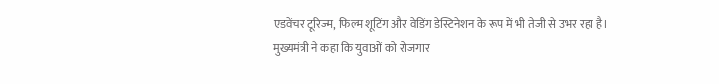एडवेंचर टूरिज्म, फिल्म शूटिंग और वेडिंग डेस्टिनेशन के रूप में भी तेजी से उभर रहा है।
मुख्यमंत्री ने कहा कि युवाओं को रोजगार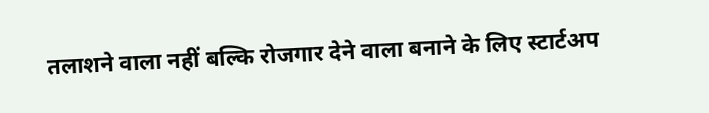तलाशने वाला नहीं बल्कि रोजगार देने वाला बनाने के लिए स्टार्टअप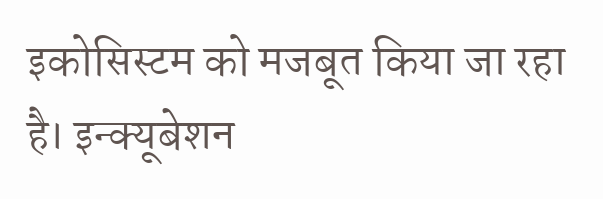इकोसिस्टम को मजबूत किया जा रहा है। इन्क्यूबेशन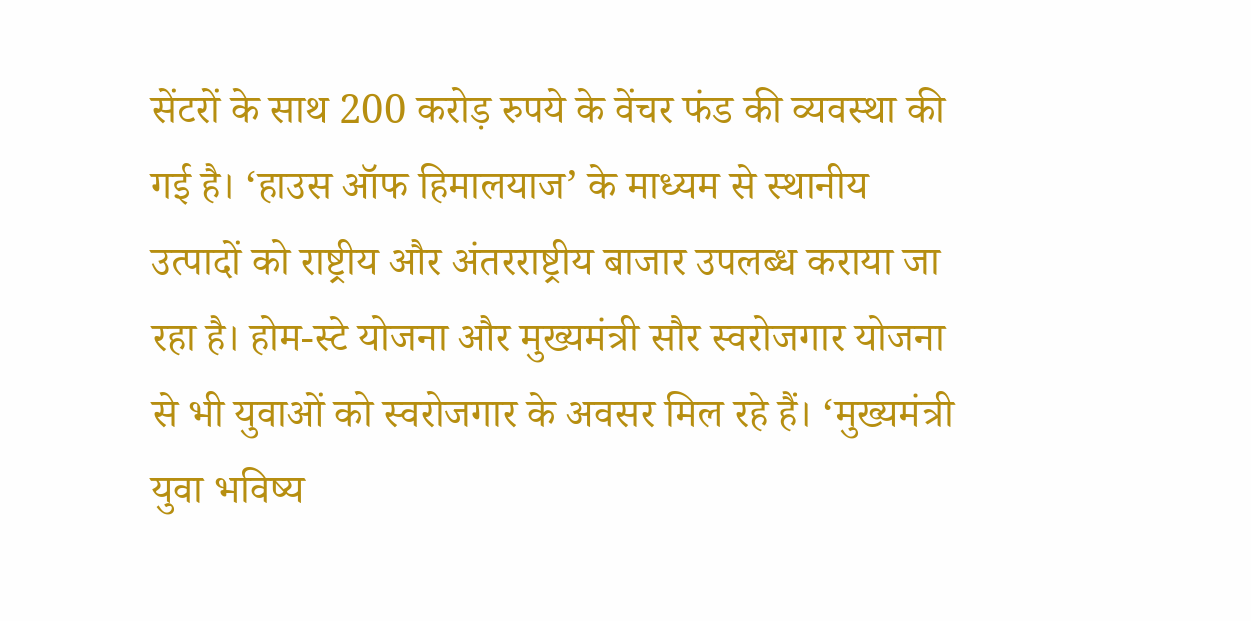सेंटरों के साथ 200 करोड़ रुपये के वेंचर फंड की व्यवस्था की गई है। ‘हाउस ऑफ हिमालयाज’ के माध्यम से स्थानीय उत्पादों को राष्ट्रीय और अंतरराष्ट्रीय बाजार उपलब्ध कराया जा रहा है। होम-स्टे योजना और मुख्यमंत्री सौर स्वरोजगार योजना से भी युवाओं को स्वरोजगार के अवसर मिल रहे हैं। ‘मुख्यमंत्री युवा भविष्य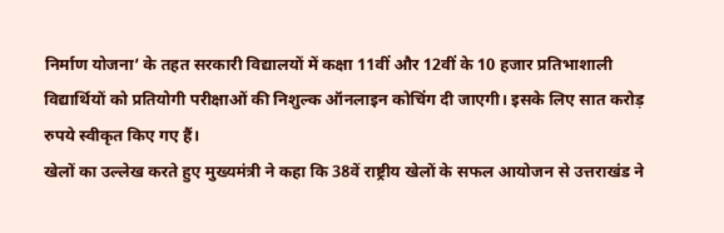निर्माण योजना’ के तहत सरकारी विद्यालयों में कक्षा 11वीं और 12वीं के 10 हजार प्रतिभाशाली विद्यार्थियों को प्रतियोगी परीक्षाओं की निशुल्क ऑनलाइन कोचिंग दी जाएगी। इसके लिए सात करोड़ रुपये स्वीकृत किए गए हैं।
खेलों का उल्लेख करते हुए मुख्यमंत्री ने कहा कि 38वें राष्ट्रीय खेलों के सफल आयोजन से उत्तराखंड ने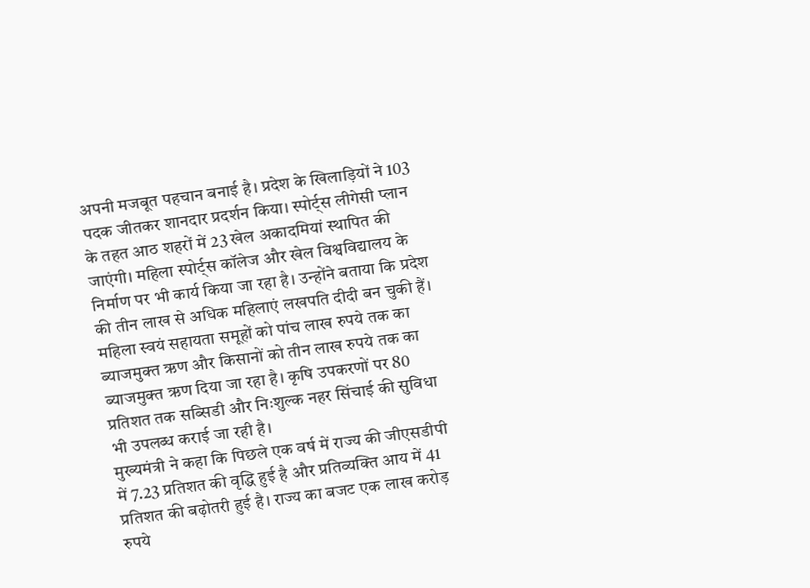अपनी मजबूत पहचान बनाई है। प्रदेश के खिलाड़ियों ने 103 पदक जीतकर शानदार प्रदर्शन किया। स्पोर्ट्स लीगेसी प्लान के तहत आठ शहरों में 23 खेल अकादमियां स्थापित की जाएंगी। महिला स्पोर्ट्स कॉलेज और खेल विश्वविद्यालय के निर्माण पर भी कार्य किया जा रहा है। उन्होंने बताया कि प्रदेश की तीन लाख से अधिक महिलाएं लखपति दीदी बन चुकी हैं। महिला स्वयं सहायता समूहों को पांच लाख रुपये तक का ब्याजमुक्त ऋण और किसानों को तीन लाख रुपये तक का ब्याजमुक्त ऋण दिया जा रहा है। कृषि उपकरणों पर 80 प्रतिशत तक सब्सिडी और निःशुल्क नहर सिंचाई की सुविधा भी उपलब्ध कराई जा रही है।
मुख्यमंत्री ने कहा कि पिछले एक वर्ष में राज्य की जीएसडीपी में 7.23 प्रतिशत की वृद्धि हुई है और प्रतिव्यक्ति आय में 41 प्रतिशत की बढ़ोतरी हुई है। राज्य का बजट एक लाख करोड़ रुपये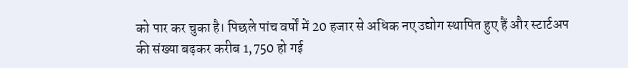को पार कर चुका है। पिछले पांच वर्षों में 20 हजार से अधिक नए उद्योग स्थापित हुए हैं और स्टार्टअप की संख्या बढ़कर करीब 1,750 हो गई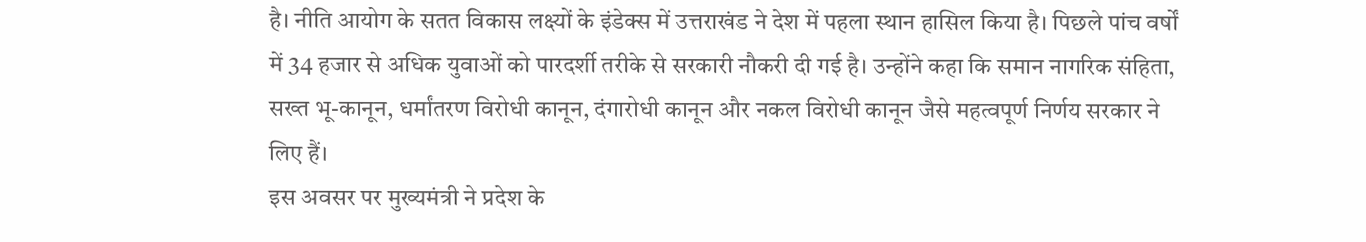है। नीति आयोग के सतत विकास लक्ष्यों के इंडेक्स में उत्तराखंड ने देश में पहला स्थान हासिल किया है। पिछले पांच वर्षों में 34 हजार से अधिक युवाओं को पारदर्शी तरीके से सरकारी नौकरी दी गई है। उन्होंने कहा कि समान नागरिक संहिता, सख्त भू-कानून, धर्मांतरण विरोधी कानून, दंगारोधी कानून और नकल विरोधी कानून जैसे महत्वपूर्ण निर्णय सरकार ने लिए हैं।
इस अवसर पर मुख्यमंत्री ने प्रदेश के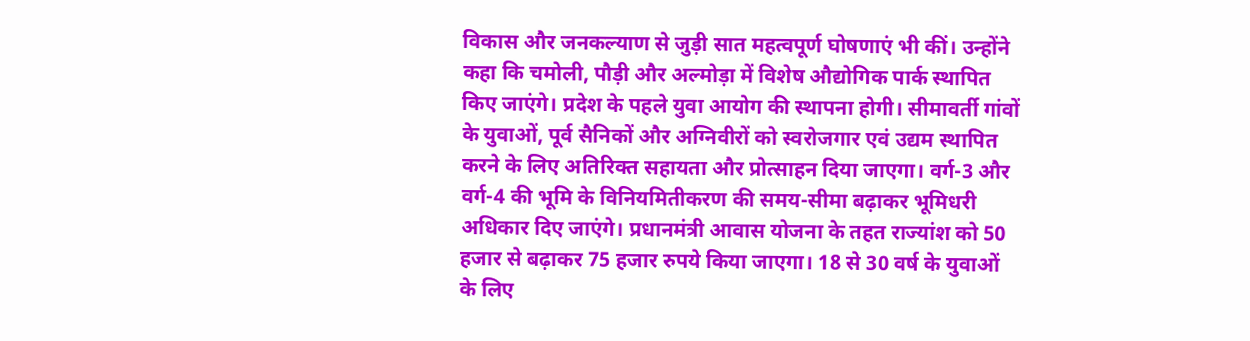विकास और जनकल्याण से जुड़ी सात महत्वपूर्ण घोषणाएं भी कीं। उन्होंने कहा कि चमोली, पौड़ी और अल्मोड़ा में विशेष औद्योगिक पार्क स्थापित किए जाएंगे। प्रदेश के पहले युवा आयोग की स्थापना होगी। सीमावर्ती गांवों के युवाओं, पूर्व सैनिकों और अग्निवीरों को स्वरोजगार एवं उद्यम स्थापित करने के लिए अतिरिक्त सहायता और प्रोत्साहन दिया जाएगा। वर्ग-3 और वर्ग-4 की भूमि के विनियमितीकरण की समय-सीमा बढ़ाकर भूमिधरी अधिकार दिए जाएंगे। प्रधानमंत्री आवास योजना के तहत राज्यांश को 50 हजार से बढ़ाकर 75 हजार रुपये किया जाएगा। 18 से 30 वर्ष के युवाओं के लिए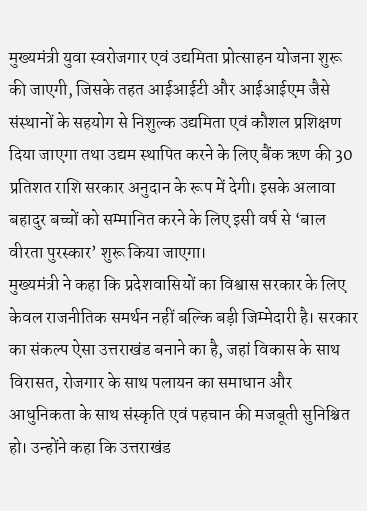मुख्यमंत्री युवा स्वरोजगार एवं उद्यमिता प्रोत्साहन योजना शुरू की जाएगी, जिसके तहत आईआईटी और आईआईएम जैसे संस्थानों के सहयोग से निशुल्क उद्यमिता एवं कौशल प्रशिक्षण दिया जाएगा तथा उद्यम स्थापित करने के लिए बैंक ऋण की 30 प्रतिशत राशि सरकार अनुदान के रूप में देगी। इसके अलावा बहादुर बच्चों को सम्मानित करने के लिए इसी वर्ष से ‘बाल वीरता पुरस्कार’ शुरू किया जाएगा।
मुख्यमंत्री ने कहा कि प्रदेशवासियों का विश्वास सरकार के लिए केवल राजनीतिक समर्थन नहीं बल्कि बड़ी जिम्मेदारी है। सरकार का संकल्प ऐसा उत्तराखंड बनाने का है, जहां विकास के साथ विरासत, रोजगार के साथ पलायन का समाधान और आधुनिकता के साथ संस्कृति एवं पहचान की मजबूती सुनिश्चित हो। उन्होंने कहा कि उत्तराखंड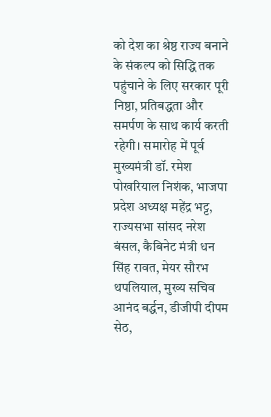को देश का श्रेष्ठ राज्य बनाने के संकल्प को सिद्धि तक पहुंचाने के लिए सरकार पूरी निष्ठा, प्रतिबद्धता और समर्पण के साथ कार्य करती रहेगी। समारोह में पूर्व मुख्यमंत्री डॉ. रमेश पोखरियाल निशंक, भाजपा प्रदेश अध्यक्ष महेंद्र भट्ट, राज्यसभा सांसद नरेश बंसल, कैबिनेट मंत्री धन सिंह रावत, मेयर सौरभ थपलियाल, मुख्य सचिव आनंद बर्द्धन, डीजीपी दीपम सेठ,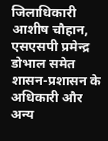जिलाधिकारी आशीष चौहान, एसएसपी प्रमेन्द्र डोभाल समेत शासन-प्रशासन के अधिकारी और अन्य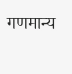गणमान्य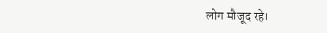लोग मौजूद रहे।